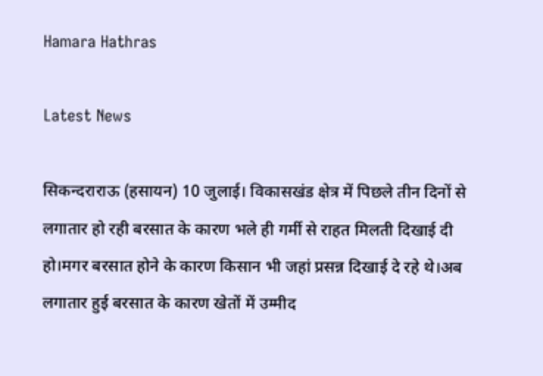Hamara Hathras

Latest News

सिकन्दराराऊ (हसायन) 10 जुलाई। विकासखंड क्षेत्र में पिछले तीन दिनों से लगातार हो रही बरसात के कारण भले ही गर्मी से राहत मिलती दिखाई दी हो।मगर बरसात होने के कारण किसान भी जहां प्रसन्न दिखाई दे रहे थे।अब लगातार हुई बरसात के कारण खेतों में उम्मीद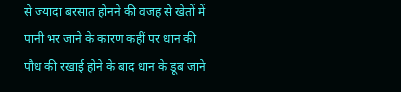से ज्यादा बरसात होनने की वजह से खेतों में पानी भर जाने के कारण कहीं पर धान की पौध की रखाई होने के बाद धान के डूब जाने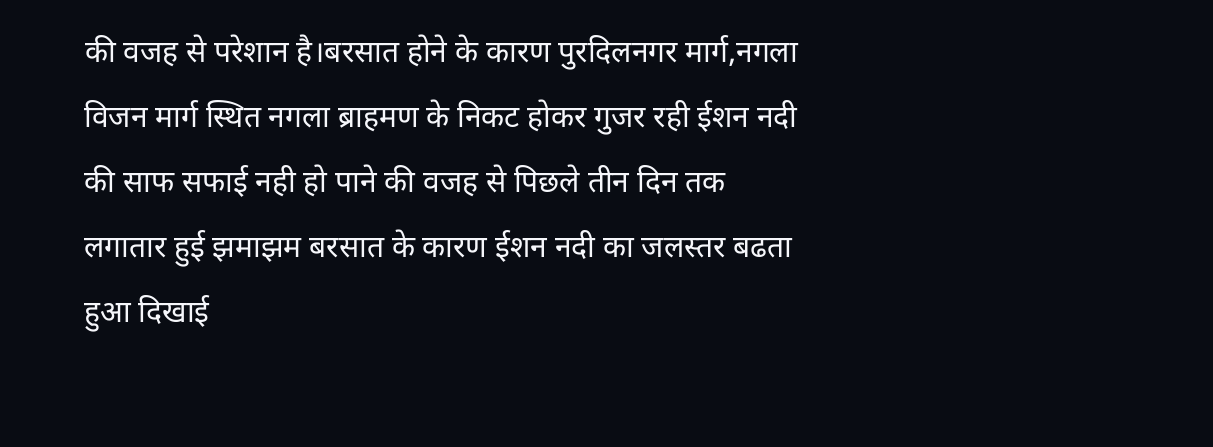की वजह से परेशान है।बरसात होने के कारण पुरदिलनगर मार्ग,नगला विजन मार्ग स्थित नगला ब्राहमण के निकट होकर गुजर रही ईशन नदी की साफ सफाई नही हो पाने की वजह से पिछले तीन दिन तक लगातार हुई झमाझम बरसात के कारण ईशन नदी का जलस्तर बढता हुआ दिखाई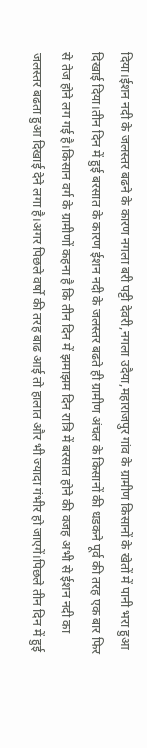दिया।ईशन नदी के जलस्तर बढने के कारण नगला बरी पट्टी देवरी,नगला उदैया,महाराजपुर गांव के ग्रामीण किसानों के खेतों में पानी भरा हुआ दिखाई दिया।तीन दिन में हुई बरसात के कारण ईशन नदी के जलस्तर बढते ही ग्रामीण अंचल के किसानों की धडकने पूर्व की तरह एक बार फिर से तेज होने लग गई है।किसान वर्ग के ग्रामीणों कहना है कि तीन दिन में झमाझम दिन रात्रि में बरसात होने की वजह अभी से ईशन नदी का जलस्तर बढता हुआ दिखाई देने लगा है।अगर पिछले वर्षो की तरह बाढ आई तो हालात और भी ज्यादा गंभीर हो जाएगें।पिछले तीन दिन में हुई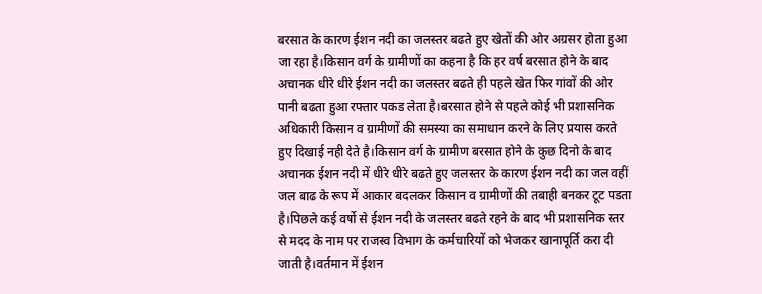बरसात के कारण ईशन नदी का जलस्तर बढते हुए खेतों की ओर अग्रसर होता हुआ जा रहा है।किसान वर्ग के ग्रामीणों का कहना है कि हर वर्ष बरसात होने के बाद अचानक धीरे धीरे ईशन नदी का जलस्तर बढते ही पहले खेत फिर गांवों की ओर पानी बढता हुआ रफ्तार पकड लेता है।बरसात होने से पहले कोई भी प्रशासनिक अधिकारी किसान व ग्रामीणों की समस्या का समाधान करने के लिए प्रयास करते हुए दिखाई नही देते है।किसान वर्ग के ग्रामीण बरसात होने के कुछ दिनो के बाद अचानक ईशन नदी में धीरे धीरे बढते हुए जलस्तर के कारण ईशन नदी का जल वहीं जल बाढ के रूप में आकार बदलकर किसान व ग्रामीणों की तबाही बनकर टूट पडता है।पिछले कई वर्षो से ईशन नदी के जलस्तर बढते रहने के बाद भी प्रशासनिक स्तर से मदद के नाम पर राजस्व विभाग के कर्मचारियों को भेजकर खानापूर्ति करा दी जाती है।वर्तमान में ईशन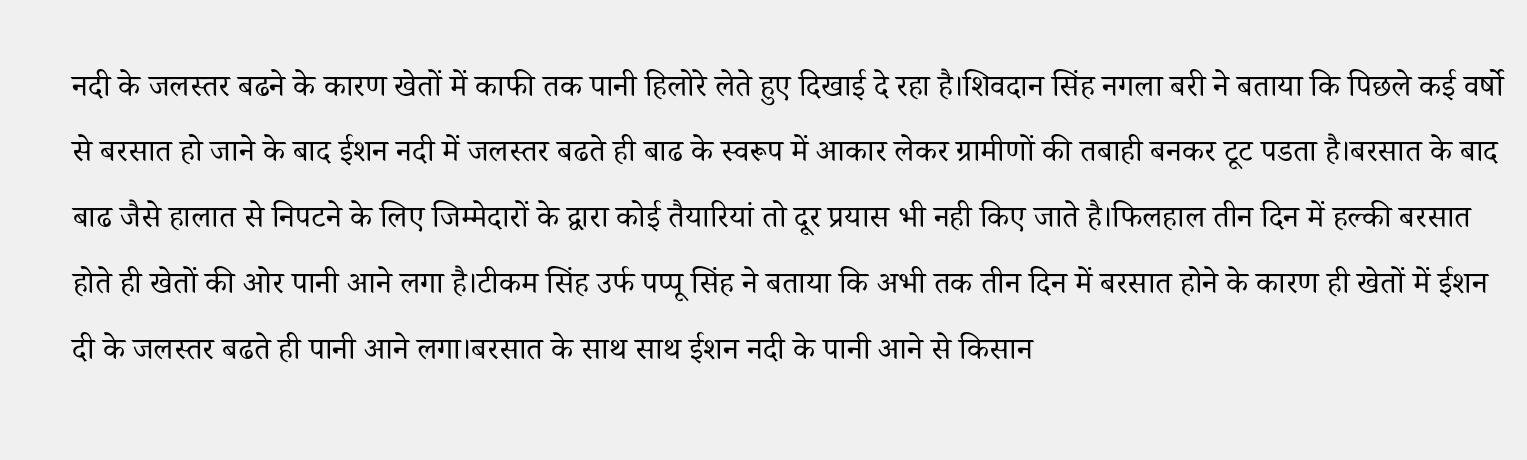नदी के जलस्तर बढने के कारण खेतों में काफी तक पानी हिलोरे लेते हुए दिखाई दे रहा है।शिवदान सिंह नगला बरी ने बताया कि पिछले कई वर्षो से बरसात हो जाने के बाद ईशन नदी में जलस्तर बढते ही बाढ के स्वरूप में आकार लेकर ग्रामीणों की तबाही बनकर टूट पडता है।बरसात के बाद बाढ जैसे हालात से निपटने के लिए जिम्मेदारों के द्वारा कोई तैयारियां तो दूर प्रयास भी नही किए जाते है।फिलहाल तीन दिन में हल्की बरसात होते ही खेतों की ओर पानी आने लगा है।टीकम सिंह उर्फ पप्पू सिंह ने बताया कि अभी तक तीन दिन में बरसात होने के कारण ही खेतों में ईशन दी के जलस्तर बढते ही पानी आने लगा।बरसात के साथ साथ ईशन नदी के पानी आने से किसान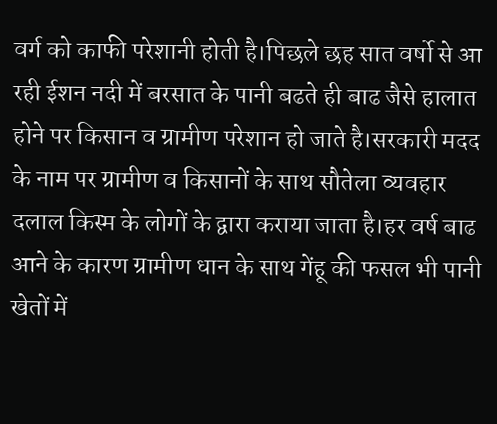वर्ग को काफी परेशानी होती है।पिछले छह सात वर्षो से आ रही ईशन नदी में बरसात के पानी बढते ही बाढ जैसे हालात होने पर किसान व ग्रामीण परेशान हो जाते है।सरकारी मदद के नाम पर ग्रामीण व किसानों के साथ सौतेला व्यवहार दलाल किस्म के लोगों के द्वारा कराया जाता है।हर वर्ष बाढ आने के कारण ग्रामीण धान के साथ गेंहू की फसल भी पानी खेतों में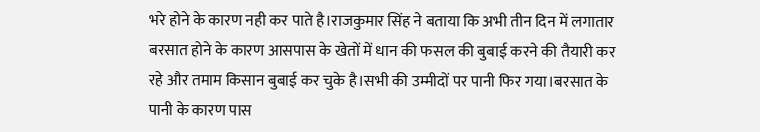भरे होने के कारण नही कर पाते है।राजकुमार सिंह ने बताया कि अभी तीन दिन में लगातार बरसात होने के कारण आसपास के खेतों में धान की फसल की बुबाई करने की तैयारी कर रहे और तमाम किसान बुबाई कर चुके है।सभी की उम्मीदों पर पानी फिर गया।बरसात के पानी के कारण पास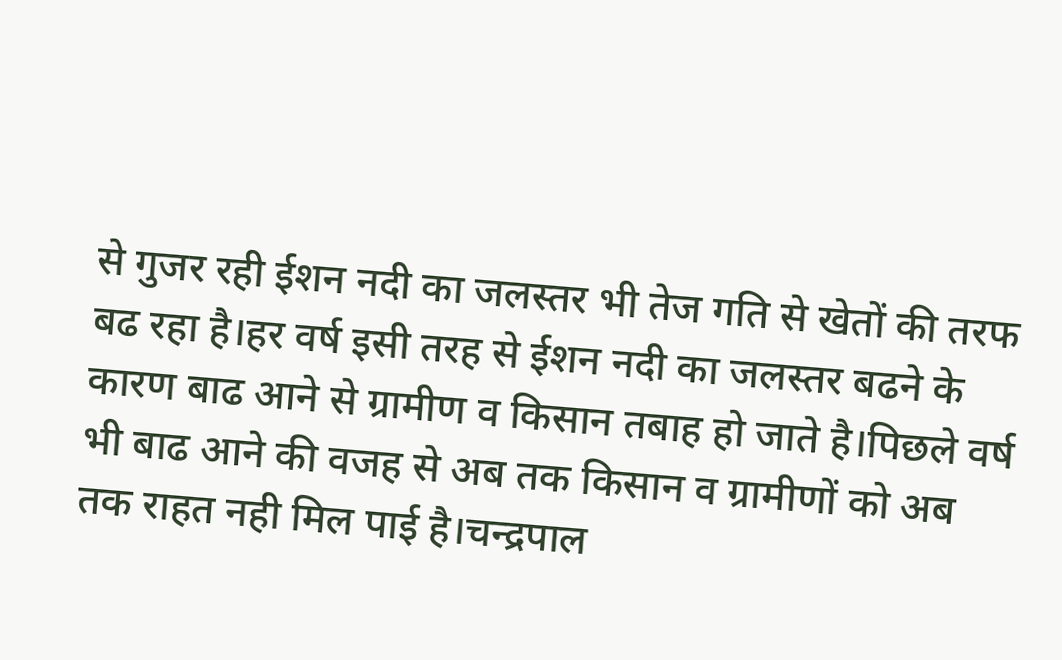से गुजर रही ईशन नदी का जलस्तर भी तेज गति से खेतों की तरफ बढ रहा है।हर वर्ष इसी तरह से ईशन नदी का जलस्तर बढने के कारण बाढ आने से ग्रामीण व किसान तबाह हो जाते है।पिछले वर्ष भी बाढ आने की वजह से अब तक किसान व ग्रामीणों को अब तक राहत नही मिल पाई है।चन्द्रपाल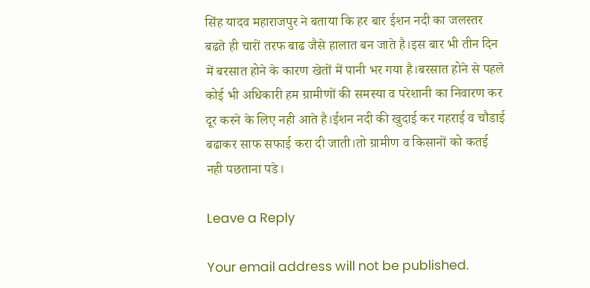सिंह यादव महाराजपुर ने बताया कि हर बार ईशन नदी का जलस्तर बढते ही चारों तरफ बाढ जैसे हालात बन जाते है।इस बार भी तीन दिन में बरसात होने के कारण खेतों में पानी भर गया है।बरसात होने से पहले कोई भी अधिकारी हम ग्रामीणों की समस्या व परेशानी का निवारण कर दूर करने के लिए नही आते है।ईशन नदी की खुदाई कर गहराई व चौडाई बढाकर साफ सफाई करा दी जाती।तो ग्रामीण व किसानों को कतई नही पछताना पडे।

Leave a Reply

Your email address will not be published.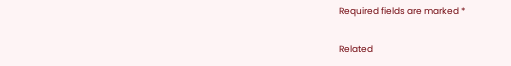Required fields are marked *

Related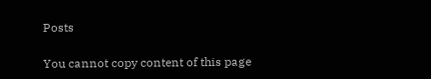Posts

You cannot copy content of this page